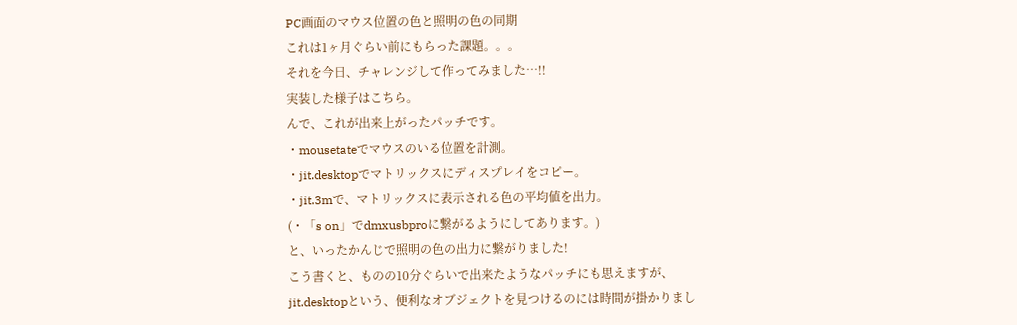PC画面のマウス位置の色と照明の色の同期
これは1ヶ月ぐらい前にもらった課題。。。
それを今日、チャレンジして作ってみました…!!
実装した様子はこちら。
んで、これが出来上がったパッチです。
・mousetateでマウスのいる位置を計測。
・jit.desktopでマトリックスにディスプレイをコピー。
・jit.3mで、マトリックスに表示される色の平均値を出力。
(・「s on」でdmxusbproに繋がるようにしてあります。)
と、いったかんじで照明の色の出力に繋がりました!
こう書くと、ものの10分ぐらいで出来たようなパッチにも思えますが、
jit.desktopという、便利なオブジェクトを見つけるのには時間が掛かりまし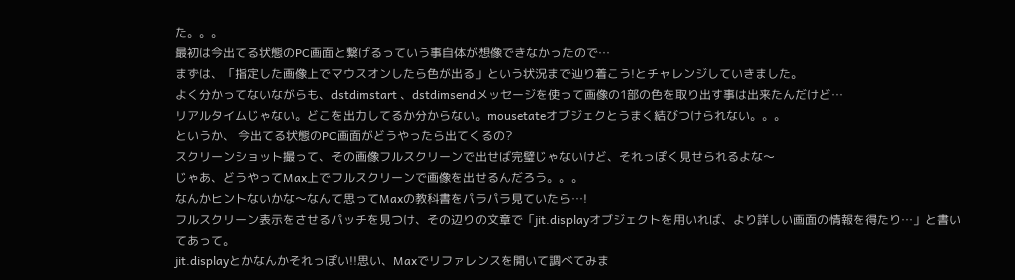た。。。
最初は今出てる状態のPC画面と繋げるっていう事自体が想像できなかったので…
まずは、「指定した画像上でマウスオンしたら色が出る」という状況まで辿り着こう!とチャレンジしていきました。
よく分かってないながらも、dstdimstart 、dstdimsendメッセージを使って画像の1部の色を取り出す事は出来たんだけど…
リアルタイムじゃない。どこを出力してるか分からない。mousetateオブジェクとうまく結びつけられない。。。
というか、 今出てる状態のPC画面がどうやったら出てくるの?
スクリーンショット撮って、その画像フルスクリーンで出せば完璧じゃないけど、それっぽく見せられるよな〜
じゃあ、どうやってMax上でフルスクリーンで画像を出せるんだろう。。。
なんかヒントないかな〜なんて思ってMaxの教科書をパラパラ見ていたら…!
フルスクリーン表示をさせるパッチを見つけ、その辺りの文章で「jit.displayオブジェクトを用いれば、より詳しい画面の情報を得たり…」と書いてあって。
jit.displayとかなんかそれっぽい!!思い、Maxでリファレンスを開いて調べてみま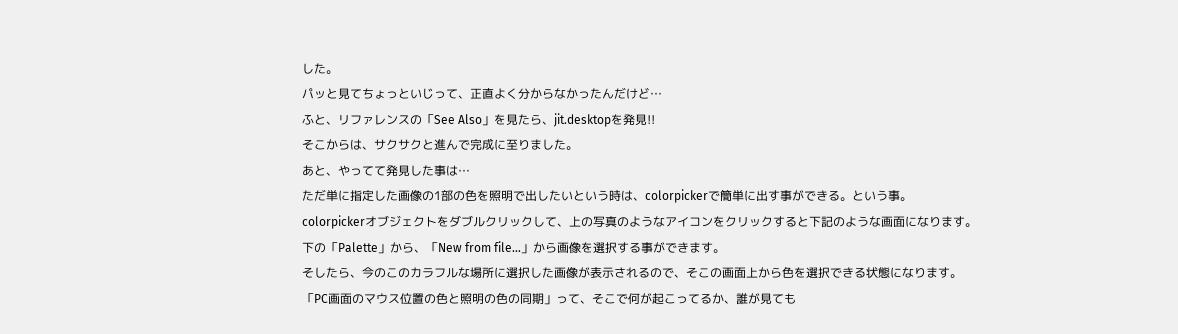した。
パッと見てちょっといじって、正直よく分からなかったんだけど…
ふと、リファレンスの「See Also」を見たら、jit.desktopを発見!!
そこからは、サクサクと進んで完成に至りました。
あと、やってて発見した事は…
ただ単に指定した画像の1部の色を照明で出したいという時は、colorpickerで簡単に出す事ができる。という事。
colorpickerオブジェクトをダブルクリックして、上の写真のようなアイコンをクリックすると下記のような画面になります。
下の「Palette」から、「New from file…」から画像を選択する事ができます。
そしたら、今のこのカラフルな場所に選択した画像が表示されるので、そこの画面上から色を選択できる状態になります。
「PC画面のマウス位置の色と照明の色の同期」って、そこで何が起こってるか、誰が見ても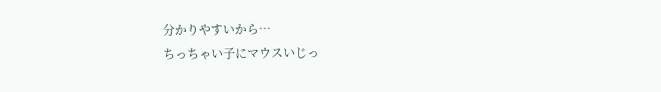分かりやすいから…
ちっちゃい子にマウスいじっ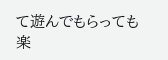て遊んでもらっても楽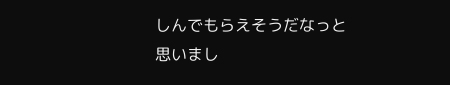しんでもらえそうだなっと思いまし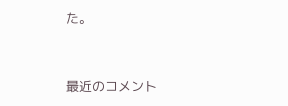た。


最近のコメント